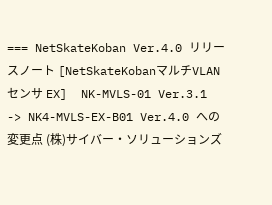=== NetSkateKoban Ver.4.0 リリースノート [NetSkateKobanマルチVLANセンサ EX]  NK-MVLS-01 Ver.3.1 -> NK4-MVLS-EX-B01 Ver.4.0 への変更点 (株)サイバー・ソリューションズ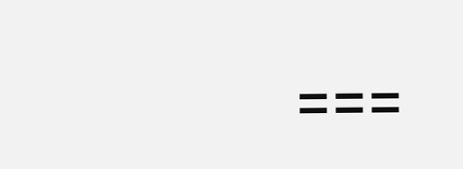===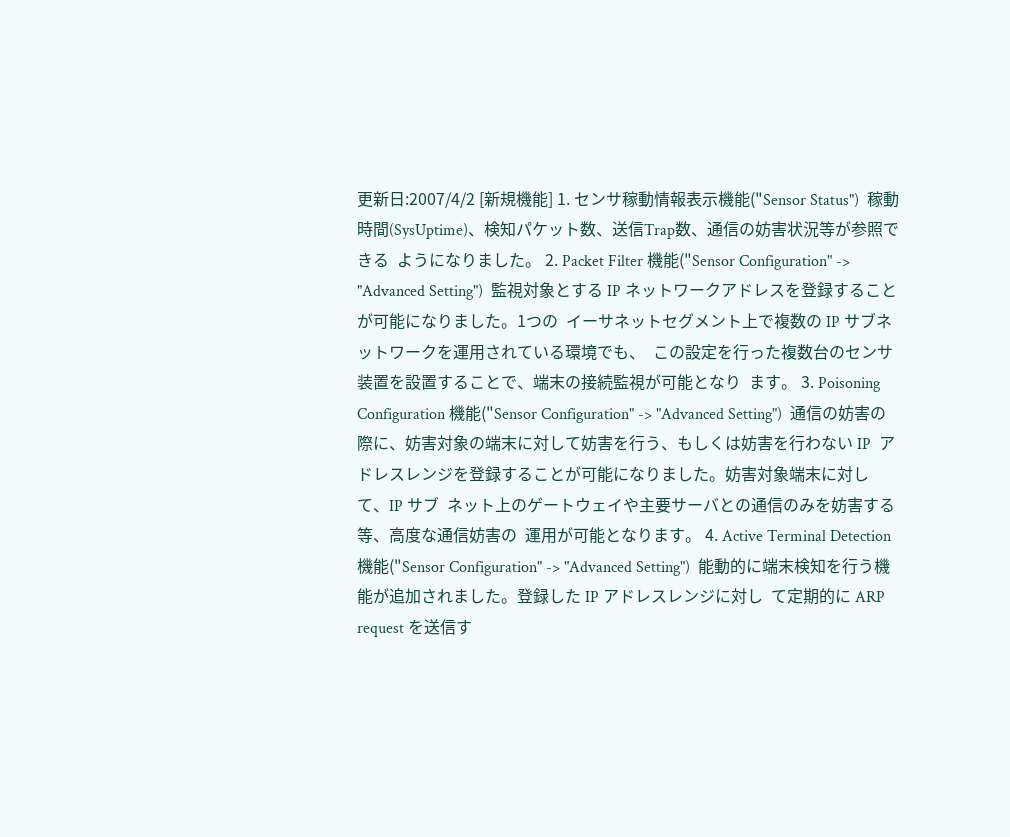更新日:2007/4/2 [新規機能] 1. センサ稼動情報表示機能("Sensor Status")  稼動時間(SysUptime)、検知パケット数、送信Trap数、通信の妨害状況等が参照できる  ようになりました。 2. Packet Filter 機能("Sensor Configuration" -> "Advanced Setting")  監視対象とする IP ネットワークアドレスを登録することが可能になりました。1つの  イーサネットセグメント上で複数の IP サブネットワークを運用されている環境でも、  この設定を行った複数台のセンサ装置を設置することで、端末の接続監視が可能となり  ます。 3. Poisoning Configuration 機能("Sensor Configuration" -> "Advanced Setting")  通信の妨害の際に、妨害対象の端末に対して妨害を行う、もしくは妨害を行わない IP  アドレスレンジを登録することが可能になりました。妨害対象端末に対して、IP サブ  ネット上のゲートウェイや主要サーバとの通信のみを妨害する等、高度な通信妨害の  運用が可能となります。 4. Active Terminal Detection 機能("Sensor Configuration" -> "Advanced Setting")  能動的に端末検知を行う機能が追加されました。登録した IP アドレスレンジに対し  て定期的に ARP request を送信す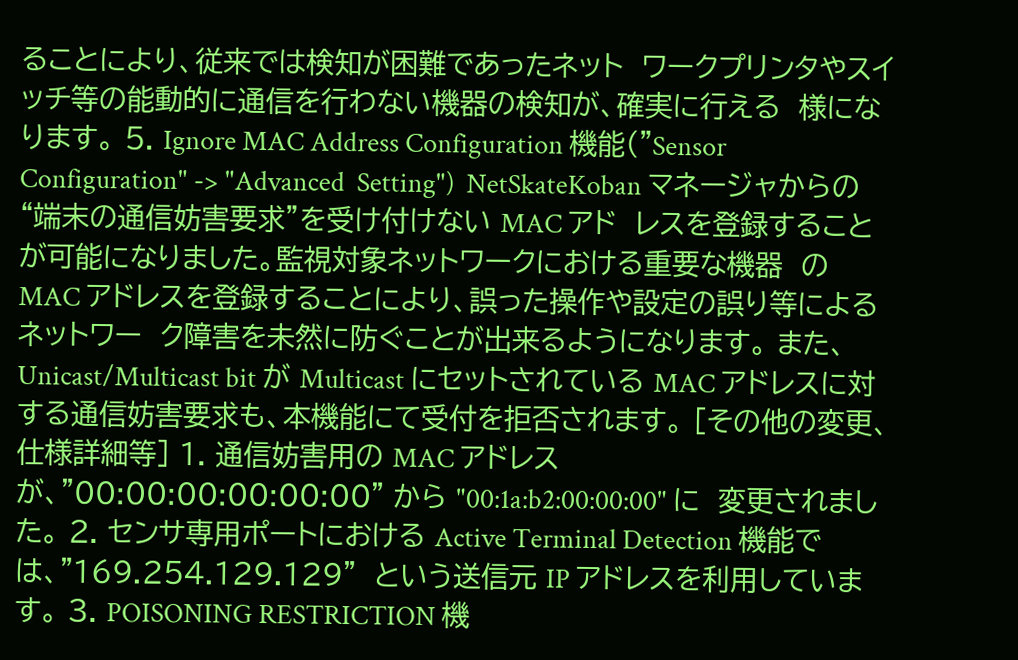ることにより、従来では検知が困難であったネット  ワークプリンタやスイッチ等の能動的に通信を行わない機器の検知が、確実に行える  様になります。 5. Ignore MAC Address Configuration 機能("Sensor Configuration" -> "Advanced  Setting")  NetSkateKoban マネージャからの“端末の通信妨害要求”を受け付けない MAC アド  レスを登録することが可能になりました。監視対象ネットワークにおける重要な機器  の MAC アドレスを登録することにより、誤った操作や設定の誤り等によるネットワー  ク障害を未然に防ぐことが出来るようになります。 また、Unicast/Multicast bit が Multicast にセットされている MAC アドレスに対  する通信妨害要求も、本機能にて受付を拒否されます。 [その他の変更、仕様詳細等] 1. 通信妨害用の MAC アドレスが、"00:00:00:00:00:00" から "00:1a:b2:00:00:00" に  変更されました。 2. センサ専用ポートにおける Active Terminal Detection 機能では、"169.254.129.129"  という送信元 IP アドレスを利用しています。 3. POISONING RESTRICTION 機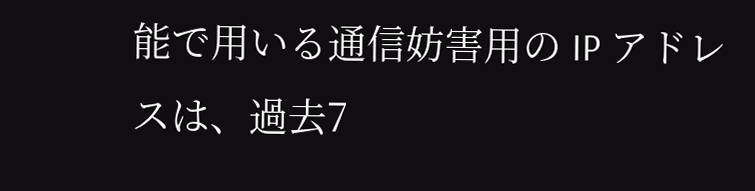能で用いる通信妨害用の IP アドレスは、過去7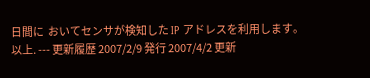日間に  おいてセンサが検知した IP アドレスを利用します。                                      以上. --- 更新履歴 2007/2/9 発行 2007/4/2 更新